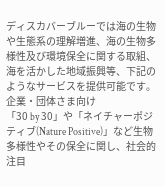ディスカバーブルーでは海の生物や生態系の理解増進、海の生物多様性及び環境保全に関する取組、海を活かした地域振興等、下記のようなサービスを提供可能です。
企業・団体さま向け
「30 by 30」や「ネイチャーポジティブ(Nature Positive)」など生物多様性やその保全に関し、社会的注目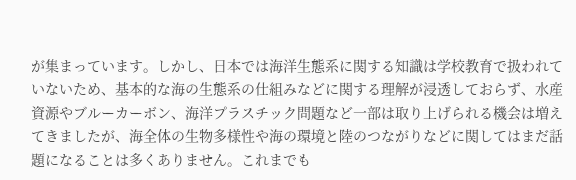が集まっています。しかし、日本では海洋生態系に関する知識は学校教育で扱われていないため、基本的な海の生態系の仕組みなどに関する理解が浸透しておらず、水産資源やブルーカーボン、海洋プラスチック問題など一部は取り上げられる機会は増えてきましたが、海全体の生物多様性や海の環境と陸のつながりなどに関してはまだ話題になることは多くありません。これまでも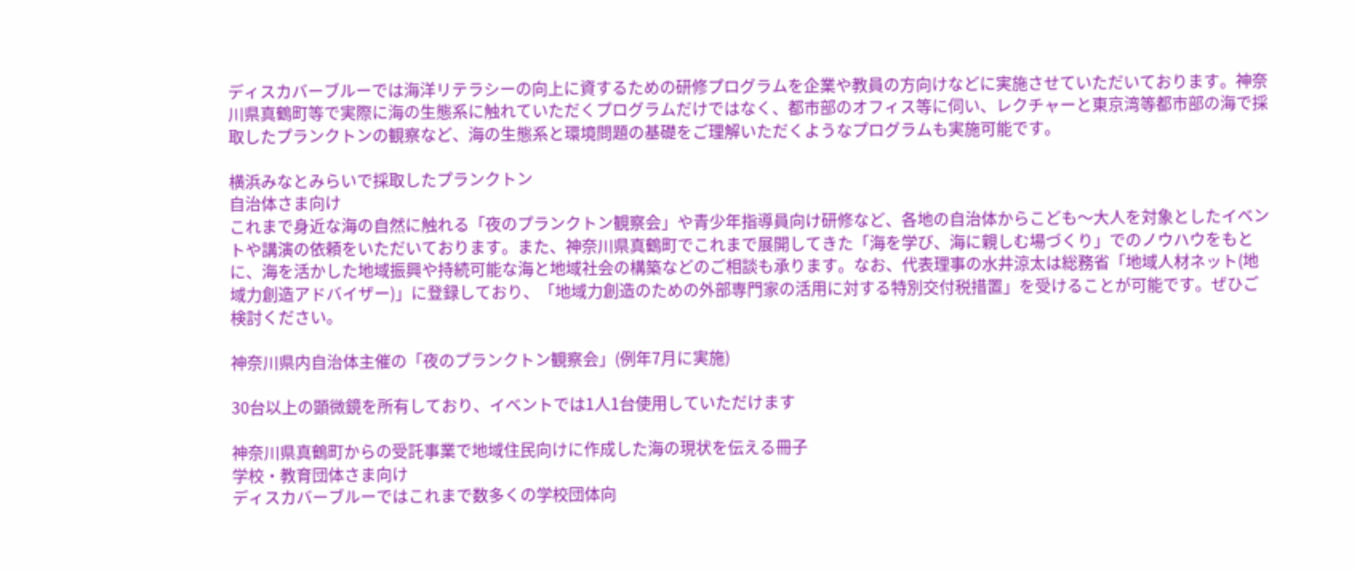ディスカバーブルーでは海洋リテラシーの向上に資するための研修プログラムを企業や教員の方向けなどに実施させていただいております。神奈川県真鶴町等で実際に海の生態系に触れていただくプログラムだけではなく、都市部のオフィス等に伺い、レクチャーと東京湾等都市部の海で採取したプランクトンの観察など、海の生態系と環境問題の基礎をご理解いただくようなプログラムも実施可能です。

横浜みなとみらいで採取したプランクトン
自治体さま向け
これまで身近な海の自然に触れる「夜のプランクトン観察会」や青少年指導員向け研修など、各地の自治体からこども〜大人を対象としたイベントや講演の依頼をいただいております。また、神奈川県真鶴町でこれまで展開してきた「海を学び、海に親しむ場づくり」でのノウハウをもとに、海を活かした地域振興や持続可能な海と地域社会の構築などのご相談も承ります。なお、代表理事の水井涼太は総務省「地域人材ネット(地域力創造アドバイザー)」に登録しており、「地域力創造のための外部専門家の活用に対する特別交付税措置」を受けることが可能です。ぜひご検討ください。

神奈川県内自治体主催の「夜のプランクトン観察会」(例年7月に実施)

30台以上の顕微鏡を所有しており、イベントでは1人1台使用していただけます

神奈川県真鶴町からの受託事業で地域住民向けに作成した海の現状を伝える冊子
学校・教育団体さま向け
ディスカバーブルーではこれまで数多くの学校団体向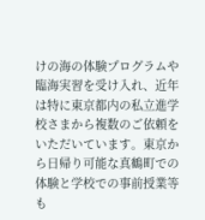けの海の体験プログラムや臨海実習を受け入れ、近年は特に東京都内の私立進学校さまから複数のご依頼をいただいています。東京から日帰り可能な真鶴町での体験と学校での事前授業等も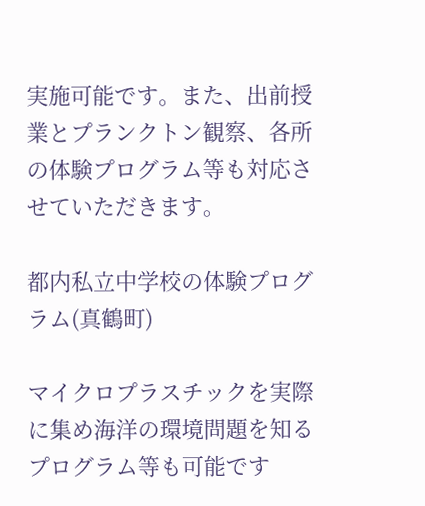実施可能です。また、出前授業とプランクトン観察、各所の体験プログラム等も対応させていただきます。

都内私立中学校の体験プログラム(真鶴町)

マイクロプラスチックを実際に集め海洋の環境問題を知るプログラム等も可能です